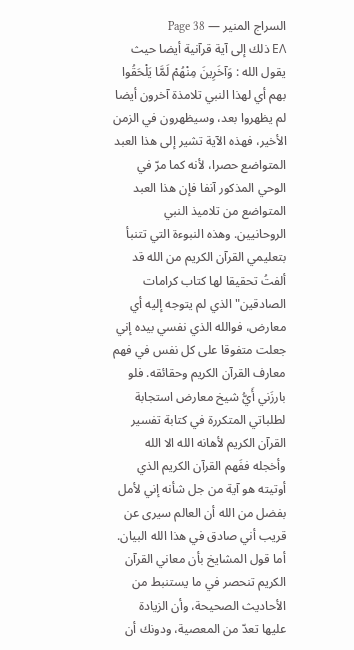السراج المنير — Page 38
ΕΛ ذلك إلى آية قرآنية أيضا حيث يقول الله : وَآخَرِينَ مِنْهُمْ لَمَّا يَلْحَقُوا بهم أي لهذا النبي تلامذة آخرون أيضا لم يظهروا بعد، وسيظهرون في الزمن الأخير، فهذه الآية تشير إلى هذا العبد المتواضع حصرا، لأنه كما مرّ في الوحي المذكور آنفا فإن هذا العبد المتواضع من تلاميذ النبي الروحانيين. وهذه النبوءة التي تتنبأ بتعليمي القرآن الكريم من الله قد ألفتُ تحقيقا لها كتاب كرامات الصادقين" الذي لم يتوجه إليه أي معارض، فوالله الذي نفسي بيده إني جعلت متفوقا على كل نفس في فهم معارف القرآن الكريم وحقائقه. فلو بارزَني أَيُّ شیخ معارض استجابة لطلباتي المتكررة في كتابة تفسير القرآن الكريم لأهانه الله الا الله وأخجله ففَهم القرآن الكريم الذي أوتيته هو آية من جل شأنه إني لأمل بفضل من الله أن العالم سيرى عن قريب أني صادق في هذا الله البيان. أما قول المشايخ بأن معاني القرآن الكريم تنحصر في ما يستنبط من الأحاديث الصحيحة، وأن الزيادة عليها تعدّ من المعصية، ودونك أن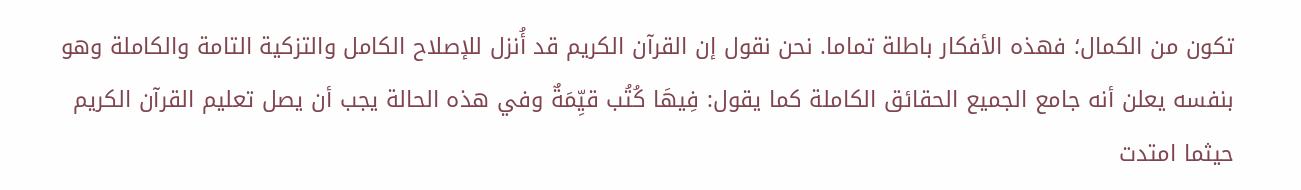تكون من الكمال؛ فهذه الأفكار باطلة تماما. نحن نقول إن القرآن الكريم قد أُنزل للإصلاح الكامل والتزكية التامة والكاملة وهو بنفسه يعلن أنه جامع الجميع الحقائق الكاملة كما يقول: فِيهَا كُتُب قيِّمَةٌ وفي هذه الحالة يجب أن يصل تعليم القرآن الكريم حيثما امتدت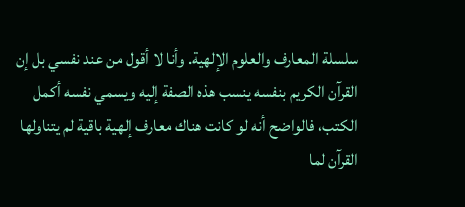سلسلة المعارف والعلوم الإلهية. وأنا لا أقول من عند نفسي بل إن القرآن الكريم بنفسه ينسب هذه الصفة إليه ويسمي نفسه أكمل الكتب، فالواضح أنه لو كانت هناك معارف إلهية باقية لم يتناولها القرآن لما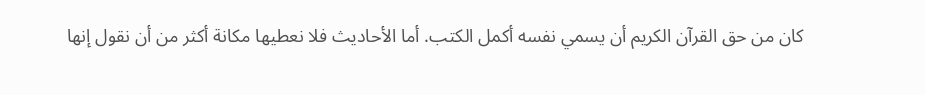كان من حق القرآن الكريم أن يسمي نفسه أكمل الكتب. أما الأحاديث فلا نعطيها مكانة أكثر من أن نقول إنها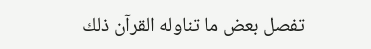تفصل بعض ما تناوله القرآن ذلك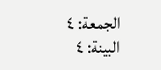الجمعة: ٤ البينة: ٤